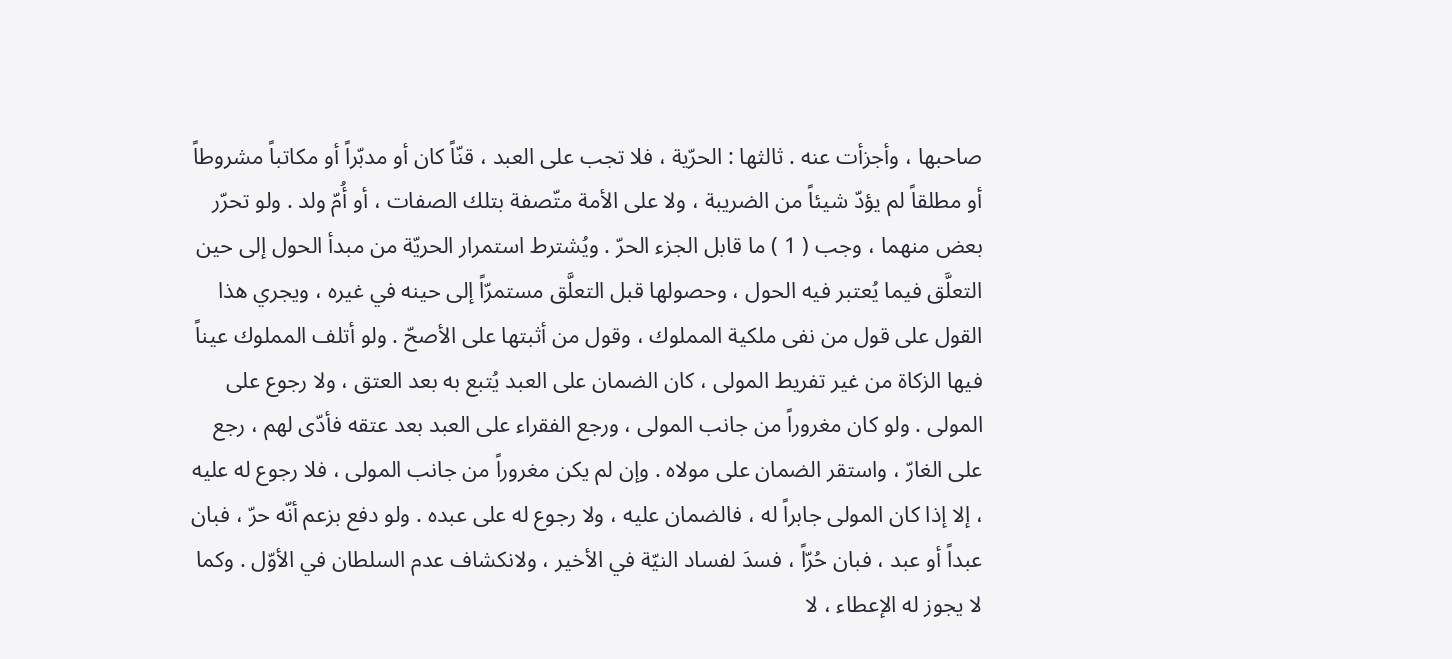صاحبها ، وأجزأت عنه . ثالثها : الحرّية ، فلا تجب على العبد ، قنّاً كان أو مدبّراً أو مكاتباً مشروطاً أو مطلقاً لم يؤدّ شيئاً من الضريبة ، ولا على الأمة متّصفة بتلك الصفات ، أو أُمّ ولد . ولو تحرّر بعض منهما ، وجب ( 1 ) ما قابل الجزء الحرّ . ويُشترط استمرار الحريّة من مبدأ الحول إلى حين التعلَّق فيما يُعتبر فيه الحول ، وحصولها قبل التعلَّق مستمرّاً إلى حينه في غيره ، ويجري هذا القول على قول من نفى ملكية المملوك ، وقول من أثبتها على الأصحّ . ولو أتلف المملوك عيناً فيها الزكاة من غير تفريط المولى ، كان الضمان على العبد يُتبع به بعد العتق ، ولا رجوع على المولى . ولو كان مغروراً من جانب المولى ، ورجع الفقراء على العبد بعد عتقه فأدّى لهم ، رجع على الغارّ ، واستقر الضمان على مولاه . وإن لم يكن مغروراً من جانب المولى ، فلا رجوع له عليه ، إلا إذا كان المولى جابراً له ، فالضمان عليه ، ولا رجوع له على عبده . ولو دفع بزعم أنّه حرّ ، فبان عبداً أو عبد ، فبان حُرّاً ، فسدَ لفساد النيّة في الأخير ، ولانكشاف عدم السلطان في الأوّل . وكما لا يجوز له الإعطاء ، لا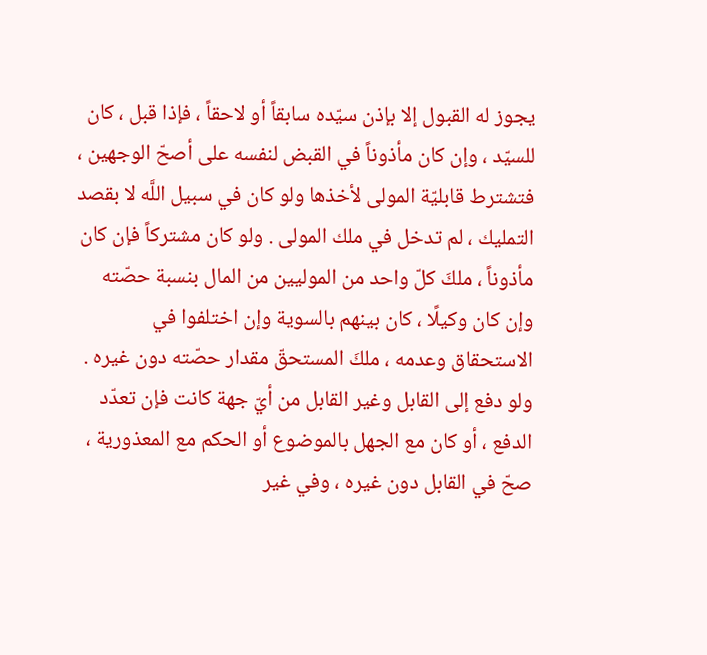يجوز له القبول إلا بإذن سيّده سابقاً أو لاحقاً ، فإذا قبل ، كان للسيّد ، وإن كان مأذوناً في القبض لنفسه على أصحّ الوجهين ، فتشترط قابليّة المولى لأخذها ولو كان في سبيل اللَّه لا بقصد التمليك ، لم تدخل في ملك المولى . ولو كان مشتركاً فإن كان مأذوناً ، ملكَ كلّ واحد من الموليين من المال بنسبة حصّته وإن كان وكيلًا ، كان بينهم بالسوية وإن اختلفوا في الاستحقاق وعدمه ، ملكَ المستحقّ مقدار حصّته دون غيره . ولو دفع إلى القابل وغير القابل من أيّ جهة كانت فإن تعدّد الدفع ، أو كان مع الجهل بالموضوع أو الحكم مع المعذورية ، صحّ في القابل دون غيره ، وفي غير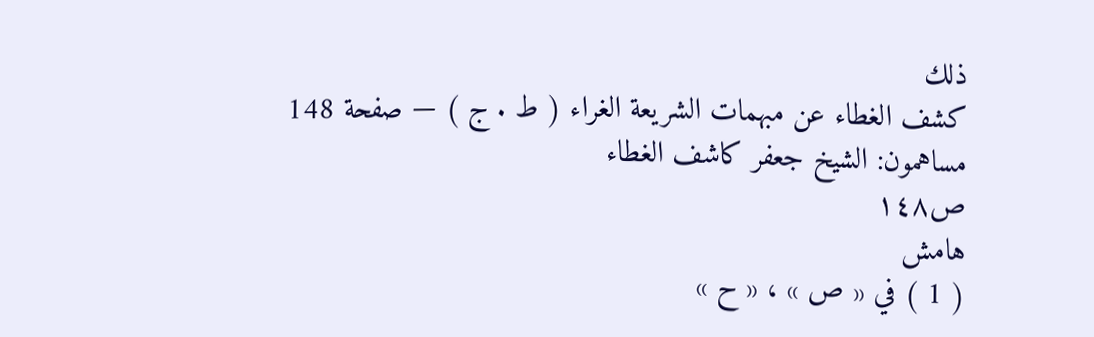ذلك
كشف الغطاء عن مبهمات الشريعة الغراء ( ط . ج ) — صفحة 148
مساهمون: الشيخ جعفر كاشف الغطاء
ص١٤٨
هامش
( 1 ) في « ص » ، « ح »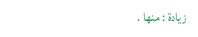زيادة : منها .